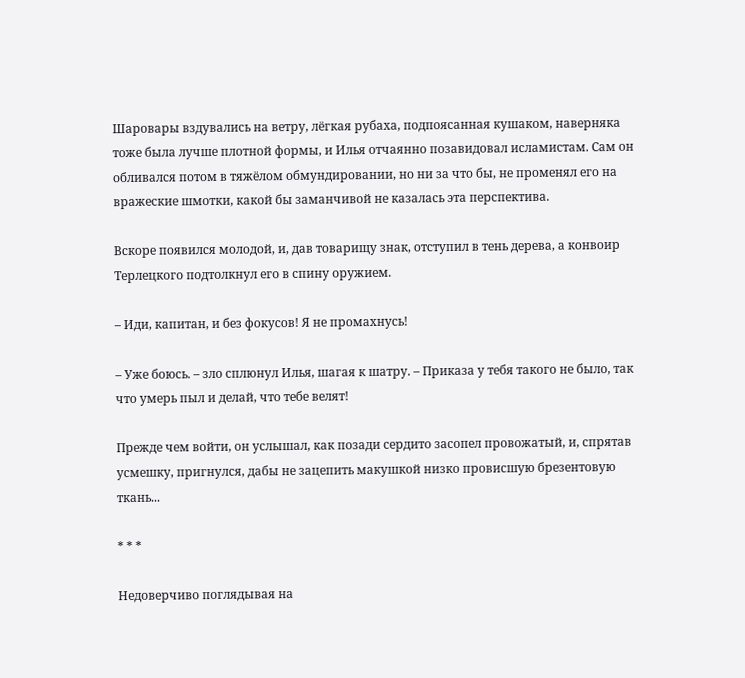Шаровары вздувались на ветру, лёгкая рубаха, подпоясанная кушаком, наверняка тоже была лучше плотной формы, и Илья отчаянно позавидовал исламистам. Сам он обливался потом в тяжёлом обмундировании, но ни за что бы, не променял его на вражеские шмотки, какой бы заманчивой не казалась эта перспектива.

Вскоре появился молодой, и, дав товарищу знак, отступил в тень дерева, а конвоир Терлецкого подтолкнул его в спину оружием.

– Иди, капитан, и без фокусов! Я не промахнусь!

– Уже боюсь. – зло сплюнул Илья, шагая к шатру. – Приказа у тебя такого не было, так что умерь пыл и делай, что тебе велят!

Прежде чем войти, он услышал, как позади сердито засопел провожатый, и, спрятав усмешку, пригнулся, дабы не зацепить макушкой низко провисшую брезентовую ткань...

* * *

Недоверчиво поглядывая на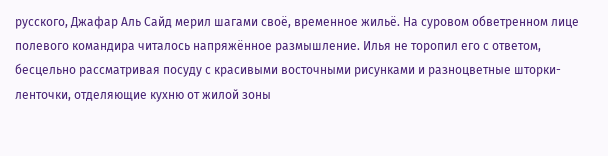русского, Джафар Аль Сайд мерил шагами своё, временное жильё. На суровом обветренном лице полевого командира читалось напряжённое размышление. Илья не торопил его с ответом, бесцельно рассматривая посуду с красивыми восточными рисунками и разноцветные шторки-ленточки, отделяющие кухню от жилой зоны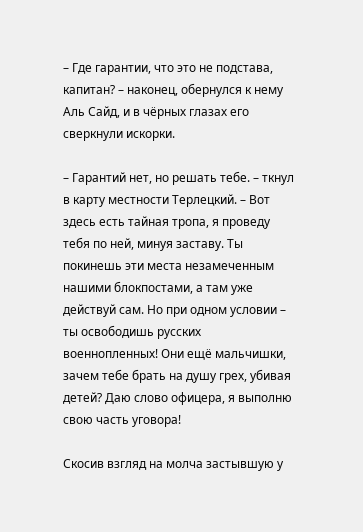– Где гарантии, что это не подстава, капитан? – наконец, обернулся к нему Аль Сайд, и в чёрных глазах его сверкнули искорки.

– Гарантий нет, но решать тебе. – ткнул в карту местности Терлецкий. – Вот здесь есть тайная тропа, я проведу тебя по ней, минуя заставу. Ты покинешь эти места незамеченным нашими блокпостами, а там уже действуй сам. Но при одном условии – ты освободишь русских военнопленных! Они ещё мальчишки, зачем тебе брать на душу грех, убивая детей? Даю слово офицера, я выполню свою часть уговора!

Скосив взгляд на молча застывшую у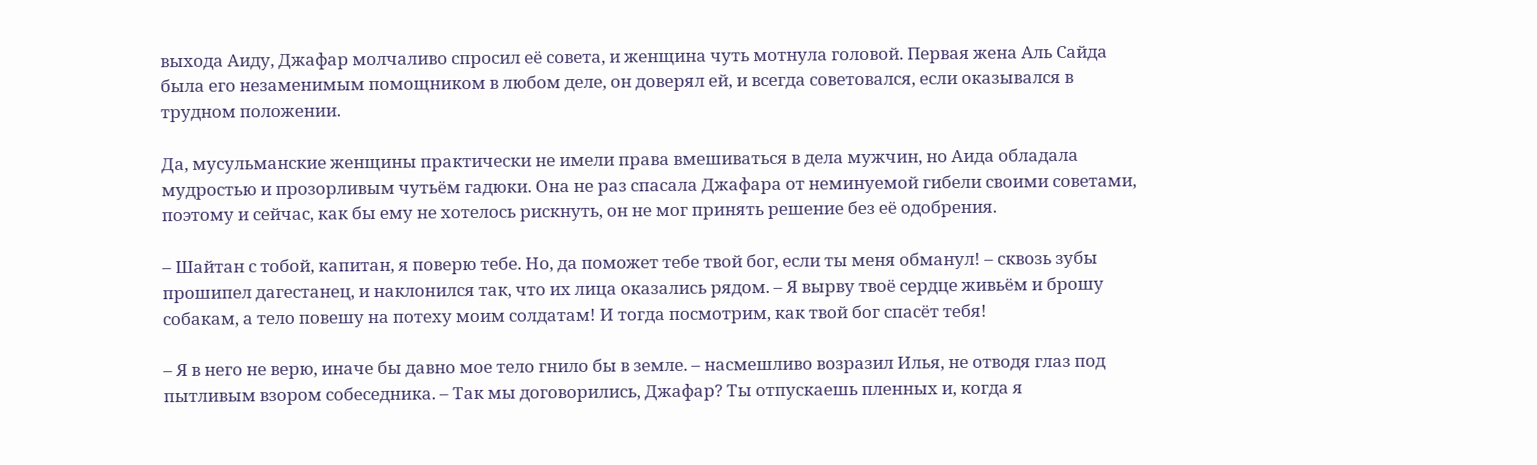выхода Аиду, Джафар молчаливо спросил её совета, и женщина чуть мотнула головой. Первая жена Аль Сайда была его незаменимым помощником в любом деле, он доверял ей, и всегда советовался, если оказывался в трудном положении.

Да, мусульманские женщины практически не имели права вмешиваться в дела мужчин, но Аида обладала мудростью и прозорливым чутьём гадюки. Она не раз спасала Джафара от неминуемой гибели своими советами, поэтому и сейчас, как бы ему не хотелось рискнуть, он не мог принять решение без её одобрения.

– Шайтан с тобой, капитан, я поверю тебе. Но, да поможет тебе твой бог, если ты меня обманул! – сквозь зубы прошипел дагестанец, и наклонился так, что их лица оказались рядом. – Я вырву твоё сердце живьём и брошу собакам, а тело повешу на потеху моим солдатам! И тогда посмотрим, как твой бог спасёт тебя!

– Я в него не верю, иначе бы давно мое тело гнило бы в земле. – насмешливо возразил Илья, не отводя глаз под пытливым взором собеседника. – Так мы договорились, Джафар? Ты отпускаешь пленных и, когда я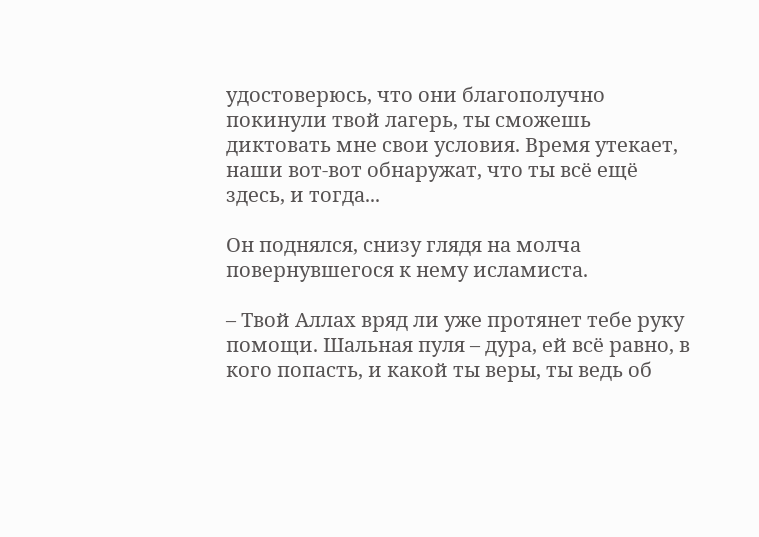удостоверюсь, что они благополучно покинули твой лагерь, ты сможешь диктовать мне свои условия. Время утекает, наши вот-вот обнаружат, что ты всё ещё здесь, и тогда...

Он поднялся, снизу глядя на молча повернувшегося к нему исламиста.

– Твой Аллах вряд ли уже протянет тебе руку помощи. Шальная пуля – дура, ей всё равно, в кого попасть, и какой ты веры, ты ведь об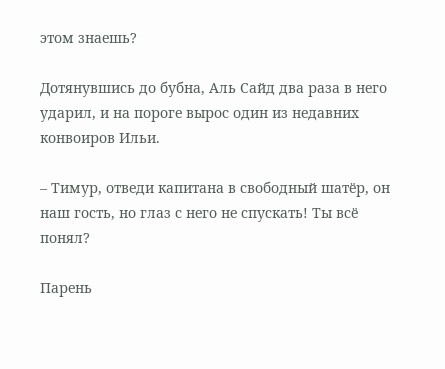этом знаешь?

Дотянувшись до бубна, Аль Сайд два раза в него ударил, и на пороге вырос один из недавних конвоиров Ильи.

– Тимур, отведи капитана в свободный шатёр, он наш гость, но глаз с него не спускать! Ты всё понял?

Парень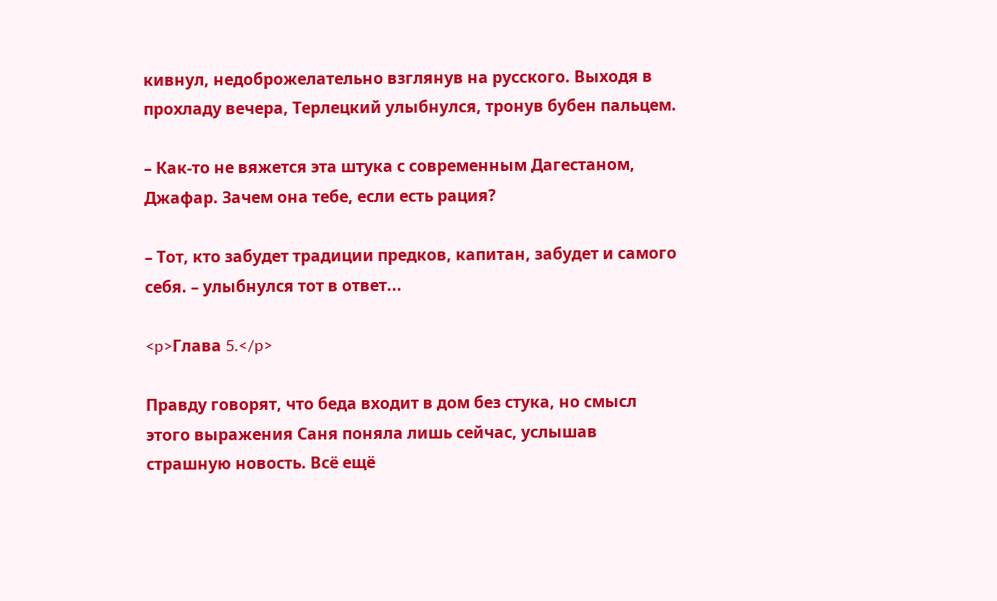кивнул, недоброжелательно взглянув на русского. Выходя в прохладу вечера, Терлецкий улыбнулся, тронув бубен пальцем.

– Как-то не вяжется эта штука с современным Дагестаном, Джафар. Зачем она тебе, если есть рация?

– Тот, кто забудет традиции предков, капитан, забудет и самого себя. – улыбнулся тот в ответ...

<p>Глава 5.</p>

Правду говорят, что беда входит в дом без стука, но смысл этого выражения Саня поняла лишь сейчас, услышав страшную новость. Всё ещё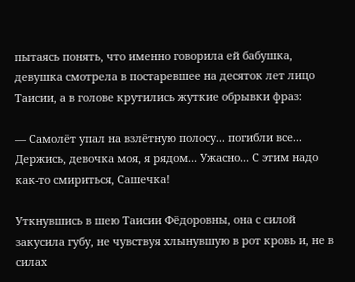пытаясь понять, что именно говорила ей бабушка, девушка смотрела в постаревшее на десяток лет лицо Таисии, а в голове крутились жуткие обрывки фраз:

— Самолёт упал на взлётную полосу... погибли все... Держись, девочка моя, я рядом... Ужасно... С этим надо как-то смириться, Сашечка!

Уткнувшись в шею Таисии Фёдоровны, она с силой закусила губу, не чувствуя хлынувшую в рот кровь и, не в силах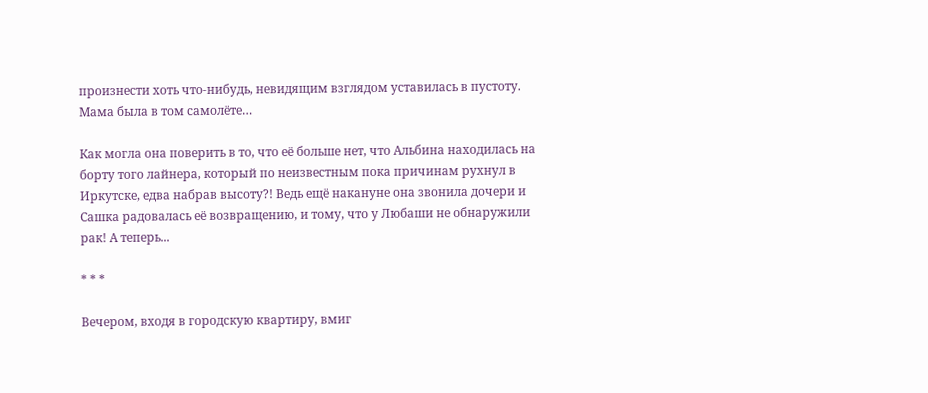произнести хоть что-нибудь, невидящим взглядом уставилась в пустоту. Мама была в том самолёте…

Как могла она поверить в то, что её больше нет, что Альбина находилась на борту того лайнера, который по неизвестным пока причинам рухнул в Иркутске, едва набрав высоту?! Ведь ещё накануне она звонила дочери и Сашка радовалась её возвращению, и тому, что у Любаши не обнаружили рак! А теперь...

* * *

Вечером, входя в городскую квартиру, вмиг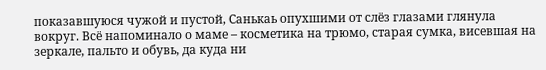показавшуюся чужой и пустой, Санькаь опухшими от слёз глазами глянула вокруг. Всё напоминало о маме – косметика на трюмо, старая сумка, висевшая на зеркале, пальто и обувь, да куда ни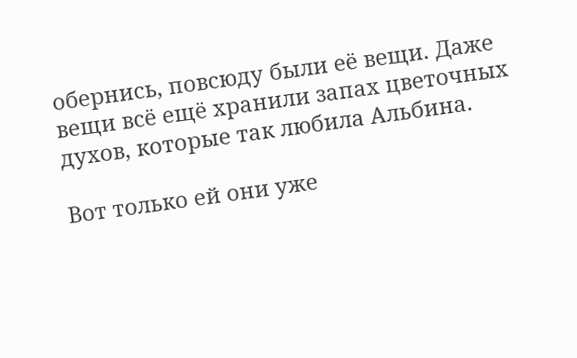обернись, повсюду были её вещи. Даже вещи всё ещё хранили запах цветочных духов, которые так любила Альбина.

Вот только ей они уже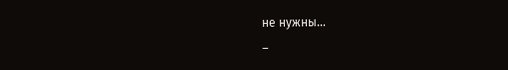не нужны…

–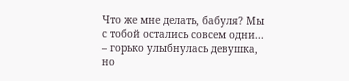Что же мне делать, бабуля? Мы с тобой остались совсем одни... – горько улыбнулась девушка, но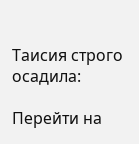Таисия строго осадила:

Перейти на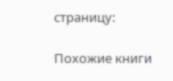страницу:

Похожие книги